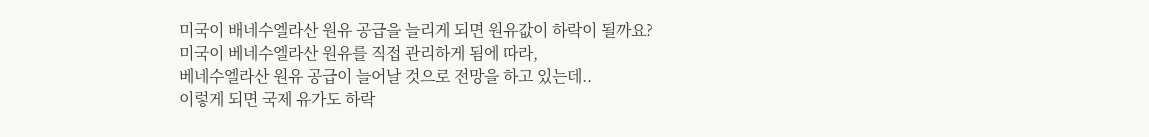미국이 배네수엘라산 원유 공급을 늘리게 되면 원유값이 하락이 될까요?
미국이 베네수엘라산 원유를 직접 관리하게 됨에 따라,
베네수엘라산 원유 공급이 늘어날 것으로 전망을 하고 있는데..
이렇게 되면 국제 유가도 하락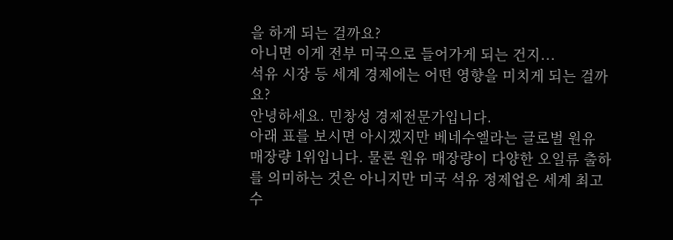을 하게 되는 걸까요?
아니면 이게 전부 미국으로 들어가게 되는 건지...
석유 시장 등 세계 경제에는 어떤 영향을 미치게 되는 걸까요?
안녕하세요. 민창성 경제전문가입니다.
아래 표를 보시면 아시겠지만 베네수엘라는 글로벌 원유 매장량 1위입니다. 물론 원유 매장량이 다양한 오일류 출하를 의미하는 것은 아니지만 미국 석유 정제업은 세계 최고 수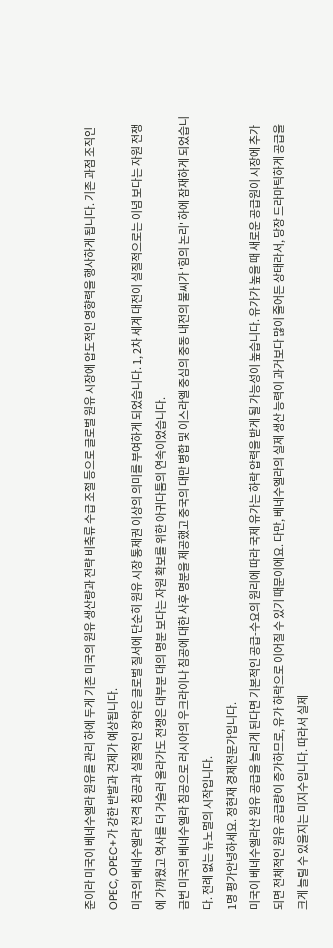준이라 미국이 베네수엘라 원유를 관리 하에 두게 기존 미국의 원유 생산량과 전략 비축류 수급 조절 등으로 글로벌 원유 시장에 압도적인 영향력을 행사하게 됩니다. 기존 과점 조직인 OPEC, OPEC+가 강한 반발과 견제가 예상됩니다.
미국의 베네수엘라 전격 침공과 실질적인 장악은 글로벌 질서에 단순히 원유 시장 통제권 이상의 의미를 부여하게 되었습니다. 1, 2차 세계 대전이 실질적으로는 이념 보다는 자원 전쟁에 가까웠고 역사를 더 거슬러 올라가도 전쟁은 대부분 대의 명분 보다는 자원 확보를 위한 아귀다툼의 연속이었습니다.
금번 미국의 베네수엘라 침공으로 러시아의 우크라이나 침공에 대한 사후 명분을 제공했고 중국의 대만 병합 및 이스라엘 중심의 중동 내전의 불씨가 '힘의 논리' 하에 잠재하게 되었습니다. 전례 없는 뉴노멀의 시작입니다.
1명 평가안녕하세요. 정현재 경제전문가입니다.
미국이 베네수엘라산 원유 공급을 늘리게 된다면 기본적인 공급-수요의 원리에 따라 국제 유가는 하락 압력을 받게 될 가능성이 높습니다. 유가가 높을 때 새로운 공급원이 시장에 추가되면 전체적인 원유 공급량이 증가하므로, 유가 하락으로 이어질 수 있기 때문이에요. 다만, 베네수엘라의 실제 생산 능력이 과거보다 많이 줄어든 상태라서, 당장 드라마틱하게 공급을 크게 늘릴 수 있을지는 미지수입니다. 따라서 실제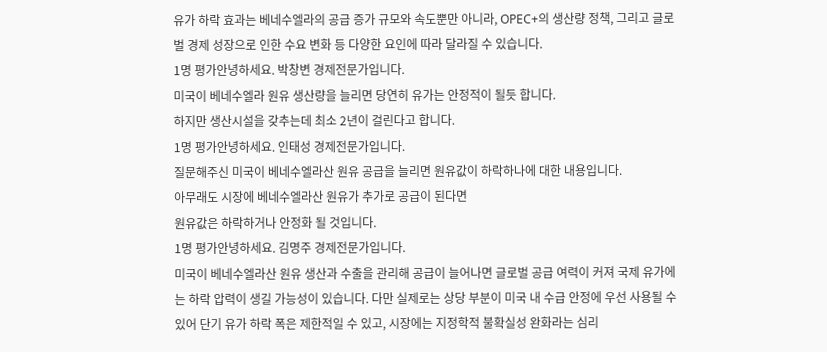유가 하락 효과는 베네수엘라의 공급 증가 규모와 속도뿐만 아니라, OPEC+의 생산량 정책, 그리고 글로벌 경제 성장으로 인한 수요 변화 등 다양한 요인에 따라 달라질 수 있습니다.
1명 평가안녕하세요. 박창변 경제전문가입니다.
미국이 베네수엘라 원유 생산량을 늘리면 당연히 유가는 안정적이 될듯 합니다.
하지만 생산시설을 갖추는데 최소 2년이 걸린다고 합니다.
1명 평가안녕하세요. 인태성 경제전문가입니다.
질문해주신 미국이 베네수엘라산 원유 공급을 늘리면 원유값이 하락하나에 대한 내용입니다.
아무래도 시장에 베네수엘라산 원유가 추가로 공급이 된다면
원유값은 하락하거나 안정화 될 것입니다.
1명 평가안녕하세요. 김명주 경제전문가입니다.
미국이 베네수엘라산 원유 생산과 수출을 관리해 공급이 늘어나면 글로벌 공급 여력이 커져 국제 유가에는 하락 압력이 생길 가능성이 있습니다. 다만 실제로는 상당 부분이 미국 내 수급 안정에 우선 사용될 수 있어 단기 유가 하락 폭은 제한적일 수 있고, 시장에는 지정학적 불확실성 완화라는 심리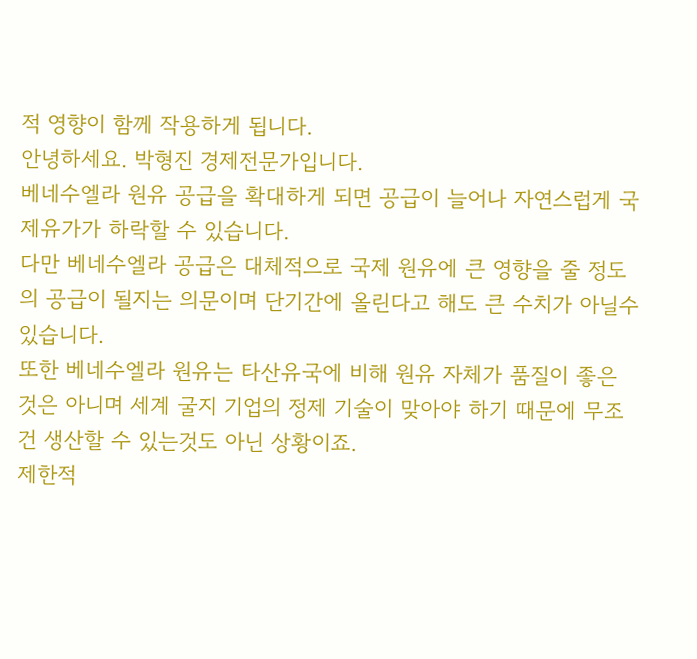적 영향이 함께 작용하게 됩니다.
안녕하세요. 박형진 경제전문가입니다.
베네수엘라 원유 공급을 확대하게 되면 공급이 늘어나 자연스럽게 국제유가가 하락할 수 있습니다.
다만 베네수엘라 공급은 대체적으로 국제 원유에 큰 영향을 줄 정도의 공급이 될지는 의문이며 단기간에 올린다고 해도 큰 수치가 아닐수 있습니다.
또한 베네수엘라 원유는 타산유국에 비해 원유 자체가 품질이 좋은 것은 아니며 세계 굴지 기업의 정제 기술이 맞아야 하기 때문에 무조건 생산할 수 있는것도 아닌 상황이죠.
제한적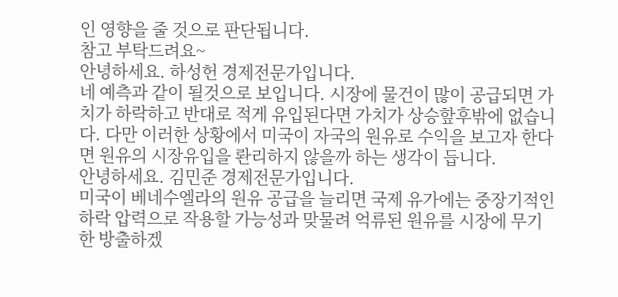인 영향을 줄 것으로 판단됩니다.
참고 부탁드려요~
안녕하세요. 하성헌 경제전문가입니다.
네 예측과 같이 될것으로 보입니다. 시장에 물건이 많이 공급되면 가치가 하락하고 반대로 적게 유입된다면 가치가 상승핲후밖에 없습니다. 다만 이러한 상황에서 미국이 자국의 원유로 수익을 보고자 한다면 원유의 시장유입을 롼리하지 않을까 하는 생각이 듭니다.
안녕하세요. 김민준 경제전문가입니다.
미국이 베네수엘라의 원유 공급을 늘리면 국제 유가에는 중장기적인 하락 압력으로 작용할 가능성과 맞물려 억류된 원유를 시장에 무기한 방출하겠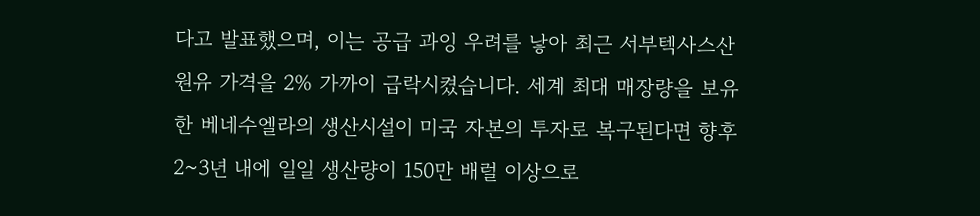다고 발표했으며, 이는 공급 과잉 우려를 낳아 최근 서부텍사스산원유 가격을 2% 가까이 급락시켰습니다. 세계 최대 매장량을 보유한 베네수엘라의 생산시설이 미국 자본의 투자로 복구된다면 향후 2~3년 내에 일일 생산량이 150만 배럴 이상으로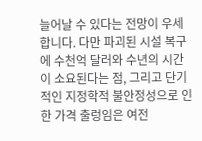늘어날 수 있다는 전망이 우세합니다. 다만 파괴된 시설 복구에 수천억 달러와 수년의 시간이 소요된다는 점, 그리고 단기적인 지정학적 불안정성으로 인한 가격 출렁임은 여전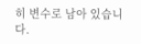히 변수로 남아 있습니다.